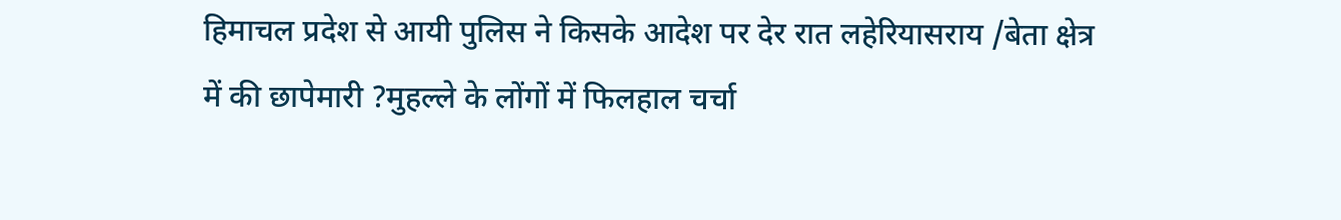हिमाचल प्रदेश से आयी पुलिस ने किसके आदेश पर देर रात लहेरियासराय /बेता क्षेत्र में की छापेमारी ?मुहल्ले के लोंगों में फिलहाल चर्चा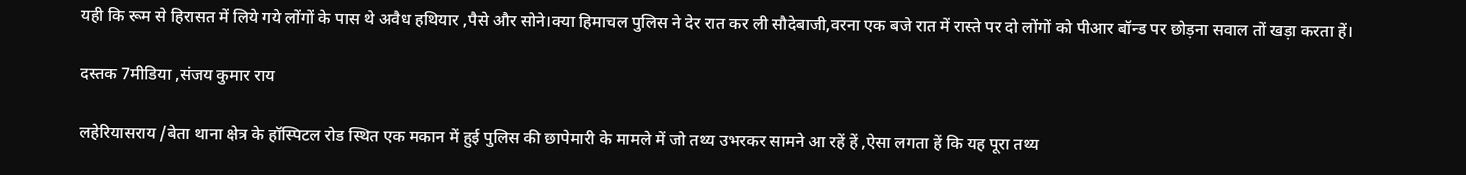यही कि रूम से हिरासत में लिये गये लोंगों के पास थे अवैध हथियार ,पैसे और सोने।क्या हिमाचल पुलिस ने देर रात कर ली सौदेबाजी,वरना एक बजे रात में रास्ते पर दो लोंगों को पीआर बॉन्ड पर छोड़ना सवाल तों खड़ा करता हें।

दस्तक 7मीडिया ,संजय कुमार राय

लहेरियासराय /बेता थाना क्षेत्र के हॉस्पिटल रोड स्थित एक मकान में हुई पुलिस की छापेमारी के मामले में जो तथ्य उभरकर सामने आ रहें हें ,ऐसा लगता हें कि यह पूरा तथ्य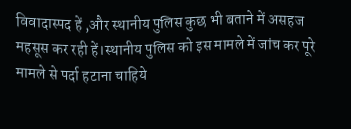विवादास्पद हें ,और स्थानीय पुलिस कुछ भी बताने में असहज महसूस कर रही हें।स्थानीय पुलिस को इस मामले में जांच कर पूरे मामले से पर्दा हटाना चाहिये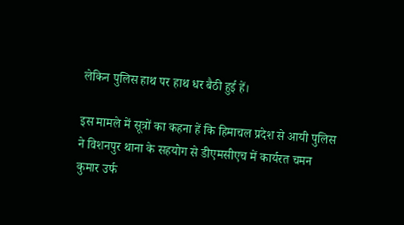लेकिन पुलिस हाथ पर हाथ धर बैठी हुई हें।

इस मामले में सूत्रों का कहना हें कि हिमाचल प्रदेश से आयी पुलिस ने विशनपुर थाना के सहयोग से डीएमसीएच में कार्यरत चमन कुमार उर्फ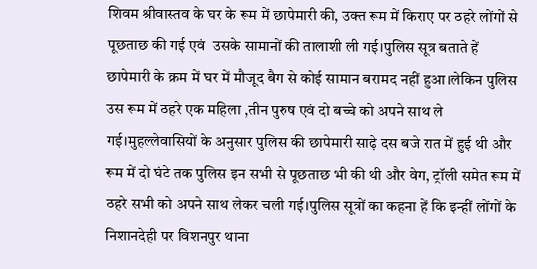शिवम श्रीवास्तव के घर के रूम में छापेमारी की, उक्त रूम में किराए पर ठहरे लोंगों से पूछताछ की गई एवं  उसके सामानों की तालाशी ली गई।पुलिस सूत्र बताते हें छापेमारी के क्रम में घर में मौजूद बैग से कोई सामान बरामद नहीं हुआ।लेकिन पुलिस उस रूम में ठहरे एक महिला ,तीन पुरुष एवं दो बच्चे को अपने साथ ले गई।मुहल्लेवासियों के अनुसार पुलिस की छापेमारी साढ़े दस बजे रात में हुई थी और रूम में दो घंटे तक पुलिस इन सभी से पूछताछ भी की थी और वेग, ट्रॉली समेत रूम में ठहरे सभी को अपने साथ लेकर चली गई।पुलिस सूत्रों का कहना हें कि इन्हीं लोंगों के निशानदेही पर विशनपुर थाना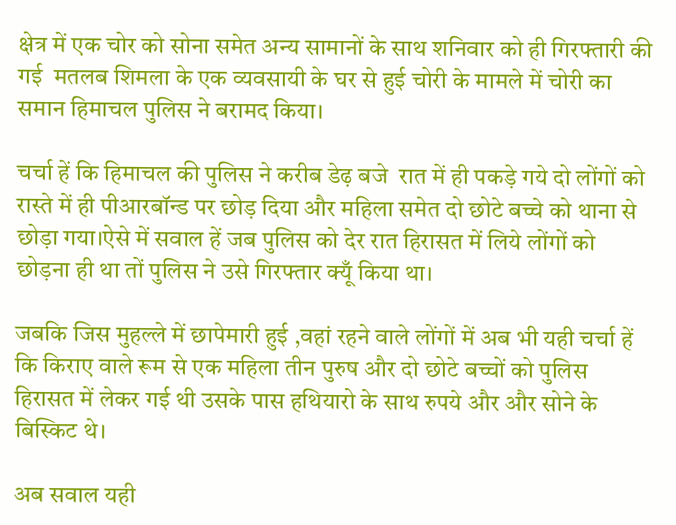क्षेत्र में एक चोर को सोना समेत अन्य सामानों के साथ शनिवार को ही गिरफ्तारी की गई  मतलब शिमला के एक व्यवसायी के घर से हुई चोरी के मामले में चोरी का समान हिमाचल पुलिस ने बरामद किया।

चर्चा हें कि हिमाचल की पुलिस ने करीब डेढ़ बजे  रात में ही पकड़े गये दो लोंगों को रास्ते में ही पीआरबॉन्ड पर छोड़ दिया और महिला समेत दो छोटे बच्चे को थाना से छोड़ा गया।ऐसे में सवाल हें जब पुलिस को देर रात हिरासत में लिये लोंगों को छोड़ना ही था तों पुलिस ने उसे गिरफ्तार क्यूँ किया था।

जबकि जिस मुहल्ले में छापेमारी हुई ,वहां रहने वाले लोंगों में अब भी यही चर्चा हें कि किराए वाले रूम से एक महिला तीन पुरुष और दो छोटे बच्चों को पुलिस हिरासत में लेकर गई थी उसके पास हथियारो के साथ रुपये और और सोने के बिस्किट थे।

अब सवाल यही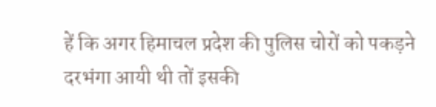हें कि अगर हिमाचल प्रदेश की पुलिस चोरों को पकड़ने दरभंगा आयी थी तों इसकी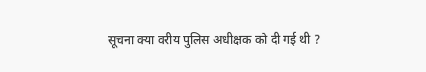सूचना क्या वरीय पुलिस अधीक्षक को दी गई थी ?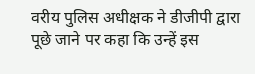वरीय पुलिस अधीक्षक ने डीजीपी द्वारा पूछे जाने पर कहा कि उन्हें इस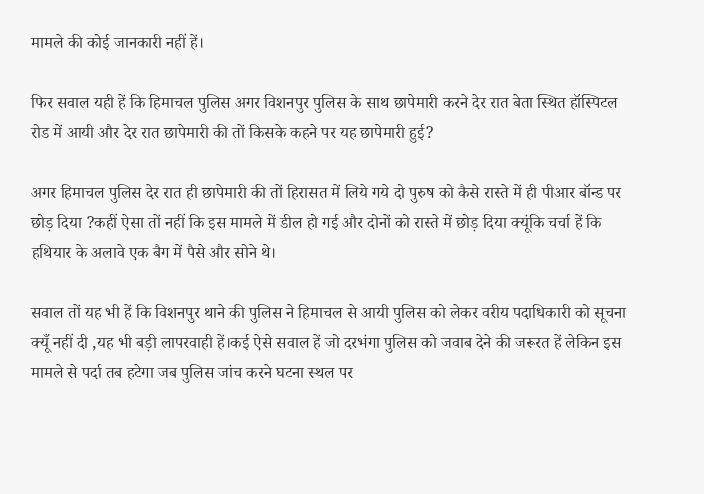मामले की कोई जानकारी नहीं हें।

फिर सवाल यही हें कि हिमाचल पुलिस अगर विशनपुर पुलिस के साथ छापेमारी करने देर रात बेता स्थित हॉस्पिटल रोड में आयी और देर रात छापेमारी की तों किसके कहने पर यह छापेमारी हुई?

अगर हिमाचल पुलिस देर रात ही छापेमारी की तों हिरासत में लिये गये दो पुरुष को कैसे रास्ते में ही पीआर बॉन्ड पर छोड़ दिया ?कहीं ऐसा तों नहीं कि इस मामले में डील हो गई और दोनों को रास्ते में छोड़ दिया क्यूंकि चर्चा हें कि हथियार के अलावे एक बैग में पैसे और सोने थे।

सवाल तों यह भी हें कि विशनपुर थाने की पुलिस ने हिमाचल से आयी पुलिस को लेकर वरीय पदाधिकारी को सूचना क्यूँ नहीं दी ,यह भी बड़ी लापरवाही हें।कई ऐसे सवाल हें जो दरभंगा पुलिस को जवाब देने की जरूरत हें लेकिन इस मामले से पर्दा तब हटेगा जब पुलिस जांच करने घटना स्थल पर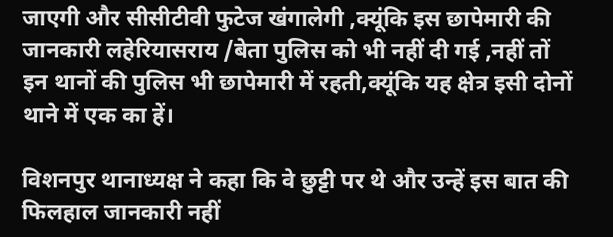जाएगी और सीसीटीवी फुटेज खंगालेगी ,क्यूंकि इस छापेमारी की जानकारी लहेरियासराय /बेता पुलिस को भी नहीं दी गई ,नहीं तों इन थानों की पुलिस भी छापेमारी में रहती,क्यूंकि यह क्षेत्र इसी दोनों थाने में एक का हें।

विशनपुर थानाध्यक्ष ने कहा कि वे छुट्टी पर थे और उन्हें इस बात की फिलहाल जानकारी नहीं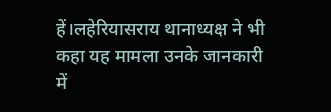हें।लहेरियासराय थानाध्यक्ष ने भी कहा यह मामला उनके जानकारी में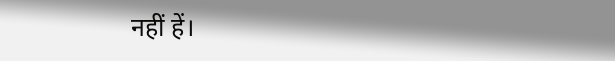नहीं हें।